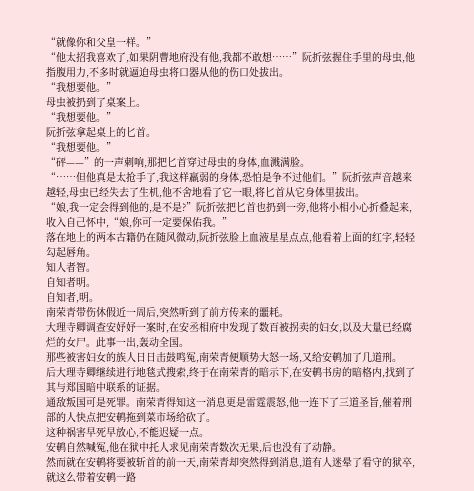“就像你和父皇一样。”
“他太招我喜欢了,如果阴曹地府没有他,我都不敢想……”阮折弦握住手里的母虫,他指腹用力,不多时就逼迫母虫将口器从他的伤口处拔出。
“我想要他。”
母虫被扔到了桌案上。
“我想要他。”
阮折弦拿起桌上的匕首。
“我想要他。”
“砰——”的一声刺响,那把匕首穿过母虫的身体,血溅满脸。
“……但他真是太抢手了,我这样羸弱的身体,恐怕是争不过他们。”阮折弦声音越来越轻,母虫已经失去了生机,他不舍地看了它一眼,将匕首从它身体里拔出。
“娘,我一定会得到他的,是不是?”阮折弦把匕首也扔到一旁,他将小相小心折叠起来,收入自己怀中,“娘,你可一定要保佑我。”
落在地上的两本古籍仍在随风微动,阮折弦脸上血液星星点点,他看着上面的红字,轻轻勾起唇角。
知人者智。
自知者明。
自知者,明。
南荣青带伤休假近一周后,突然听到了前方传来的噩耗。
大理寺卿调查安妤妤一案时,在安丞相府中发现了数百被拐卖的妇女,以及大量已经腐烂的女尸。此事一出,轰动全国。
那些被害妇女的族人日日击鼓鸣冤,南荣青便顺势大怒一场,又给安鹌加了几道刑。
后大理寺卿继续进行地毯式搜索,终于在南荣青的暗示下,在安鹌书房的暗格内,找到了其与郑国暗中联系的证据。
通敌叛国可是死罪。南荣青得知这一消息更是雷霆震怒,他一连下了三道圣旨,催着刑部的人快点把安鹌拖到菜市场给砍了。
这种祸害早死早放心,不能迟疑一点。
安鹌自然喊冤,他在狱中托人求见南荣青数次无果,后也没有了动静。
然而就在安鹌将要被斩首的前一天,南荣青却突然得到消息,道有人迷晕了看守的狱卒,就这么带着安鹌一路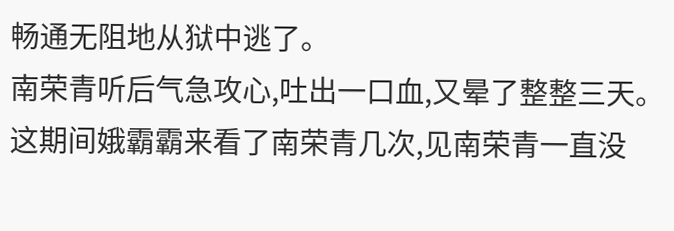畅通无阻地从狱中逃了。
南荣青听后气急攻心,吐出一口血,又晕了整整三天。
这期间娥霸霸来看了南荣青几次,见南荣青一直没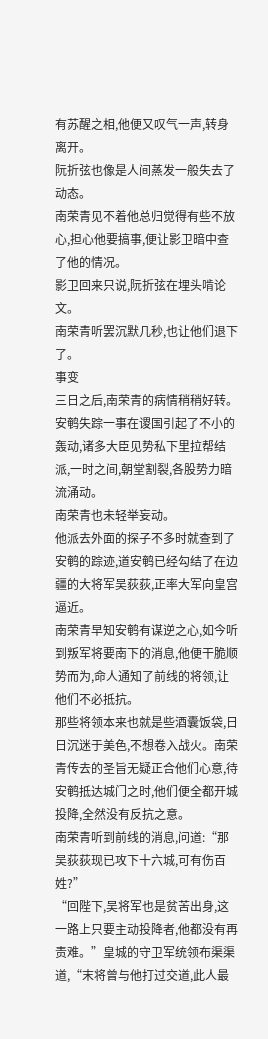有苏醒之相,他便又叹气一声,转身离开。
阮折弦也像是人间蒸发一般失去了动态。
南荣青见不着他总归觉得有些不放心,担心他要搞事,便让影卫暗中查了他的情况。
影卫回来只说,阮折弦在埋头啃论文。
南荣青听罢沉默几秒,也让他们退下了。
事变
三日之后,南荣青的病情稍稍好转。
安鹌失踪一事在谡国引起了不小的轰动,诸多大臣见势私下里拉帮结派,一时之间,朝堂割裂,各股势力暗流涌动。
南荣青也未轻举妄动。
他派去外面的探子不多时就查到了安鹌的踪迹,道安鹌已经勾结了在边疆的大将军吴荻荻,正率大军向皇宫逼近。
南荣青早知安鹌有谋逆之心,如今听到叛军将要南下的消息,他便干脆顺势而为,命人通知了前线的将领,让他们不必抵抗。
那些将领本来也就是些酒囊饭袋,日日沉迷于美色,不想卷入战火。南荣青传去的圣旨无疑正合他们心意,待安鹌抵达城门之时,他们便全都开城投降,全然没有反抗之意。
南荣青听到前线的消息,问道:“那吴荻荻现已攻下十六城,可有伤百姓?”
“回陛下,吴将军也是贫苦出身,这一路上只要主动投降者,他都没有再责难。”皇城的守卫军统领布渠渠道,“末将曾与他打过交道,此人最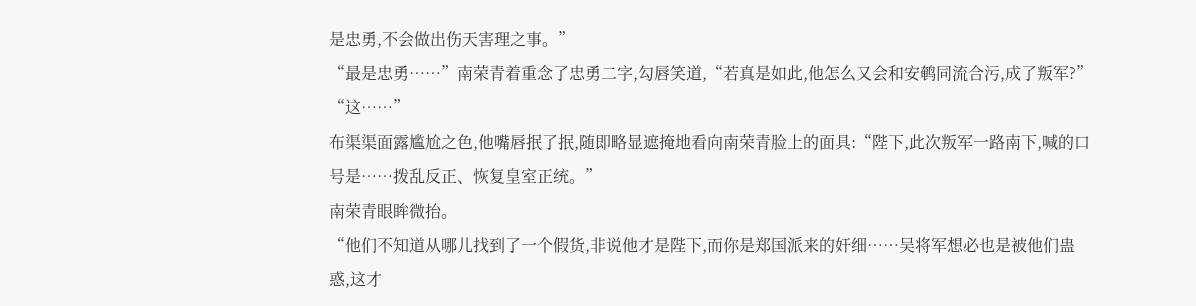是忠勇,不会做出伤天害理之事。”
“最是忠勇……”南荣青着重念了忠勇二字,勾唇笑道,“若真是如此,他怎么又会和安鹌同流合污,成了叛军?”
“这……”
布渠渠面露尴尬之色,他嘴唇抿了抿,随即略显遮掩地看向南荣青脸上的面具:“陛下,此次叛军一路南下,喊的口号是……拨乱反正、恢复皇室正统。”
南荣青眼眸微抬。
“他们不知道从哪儿找到了一个假货,非说他才是陛下,而你是郑国派来的奸细……吴将军想必也是被他们蛊惑,这才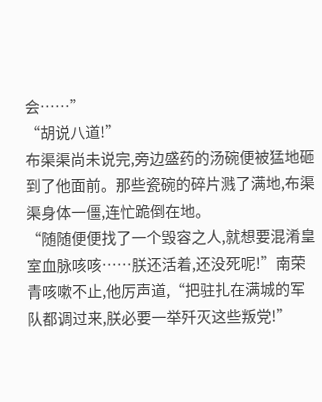会……”
“胡说八道!”
布渠渠尚未说完,旁边盛药的汤碗便被猛地砸到了他面前。那些瓷碗的碎片溅了满地,布渠渠身体一僵,连忙跪倒在地。
“随随便便找了一个毁容之人,就想要混淆皇室血脉咳咳……朕还活着,还没死呢!”南荣青咳嗽不止,他厉声道,“把驻扎在满城的军队都调过来,朕必要一举歼灭这些叛党!”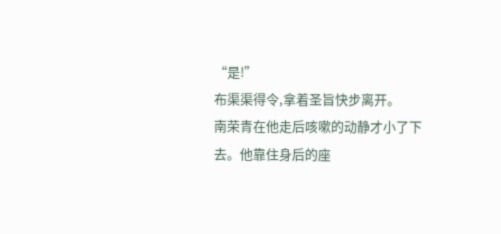“是!”
布渠渠得令,拿着圣旨快步离开。
南荣青在他走后咳嗽的动静才小了下去。他靠住身后的座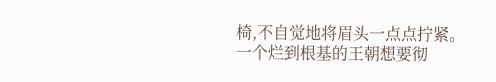椅,不自觉地将眉头一点点拧紧。
一个烂到根基的王朝想要彻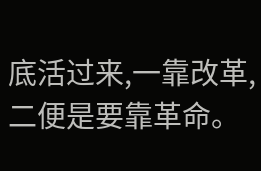底活过来,一靠改革,二便是要靠革命。